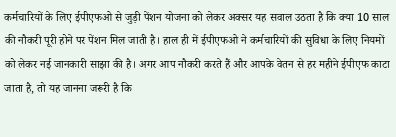कर्मचारियों के लिए ईपीएफओ से जुड़ी पेंशन योजना को लेकर अक्सर यह सवाल उठता है कि क्या 10 साल की नौकरी पूरी होने पर पेंशन मिल जाती है। हाल ही में ईपीएफओ ने कर्मचारियों की सुविधा के लिए नियमों को लेकर नई जानकारी साझा की है। अगर आप नौकरी करते हैं और आपके वेतन से हर महीने ईपीएफ काटा जाता है, तो यह जानना जरूरी है कि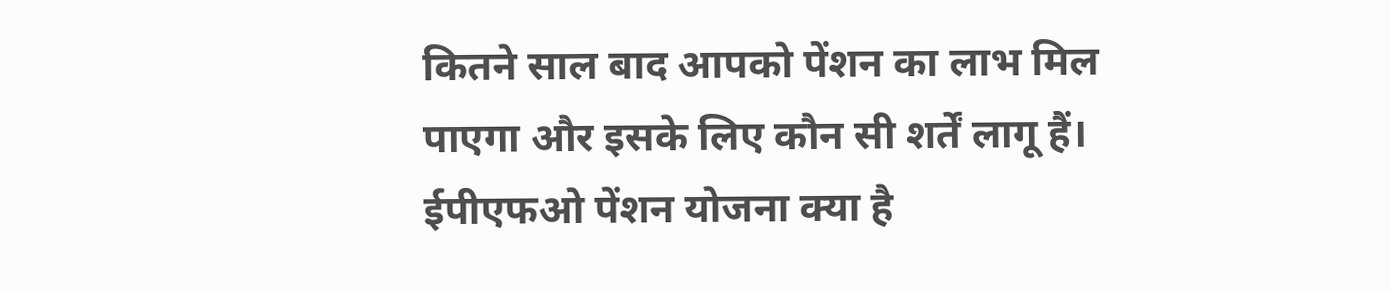कितने साल बाद आपको पेंशन का लाभ मिल पाएगा और इसके लिए कौन सी शर्तें लागू हैं।
ईपीएफओ पेंशन योजना क्या है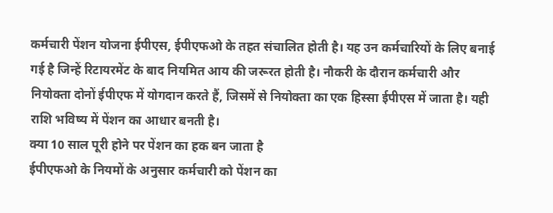कर्मचारी पेंशन योजना ईपीएस, ईपीएफओ के तहत संचालित होती है। यह उन कर्मचारियों के लिए बनाई गई है जिन्हें रिटायरमेंट के बाद नियमित आय की जरूरत होती है। नौकरी के दौरान कर्मचारी और नियोक्ता दोनों ईपीएफ में योगदान करते हैं, जिसमें से नियोक्ता का एक हिस्सा ईपीएस में जाता है। यही राशि भविष्य में पेंशन का आधार बनती है।
क्या 10 साल पूरी होने पर पेंशन का हक बन जाता है
ईपीएफओ के नियमों के अनुसार कर्मचारी को पेंशन का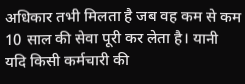अधिकार तभी मिलता है जब वह कम से कम 10 साल की सेवा पूरी कर लेता है। यानी यदि किसी कर्मचारी की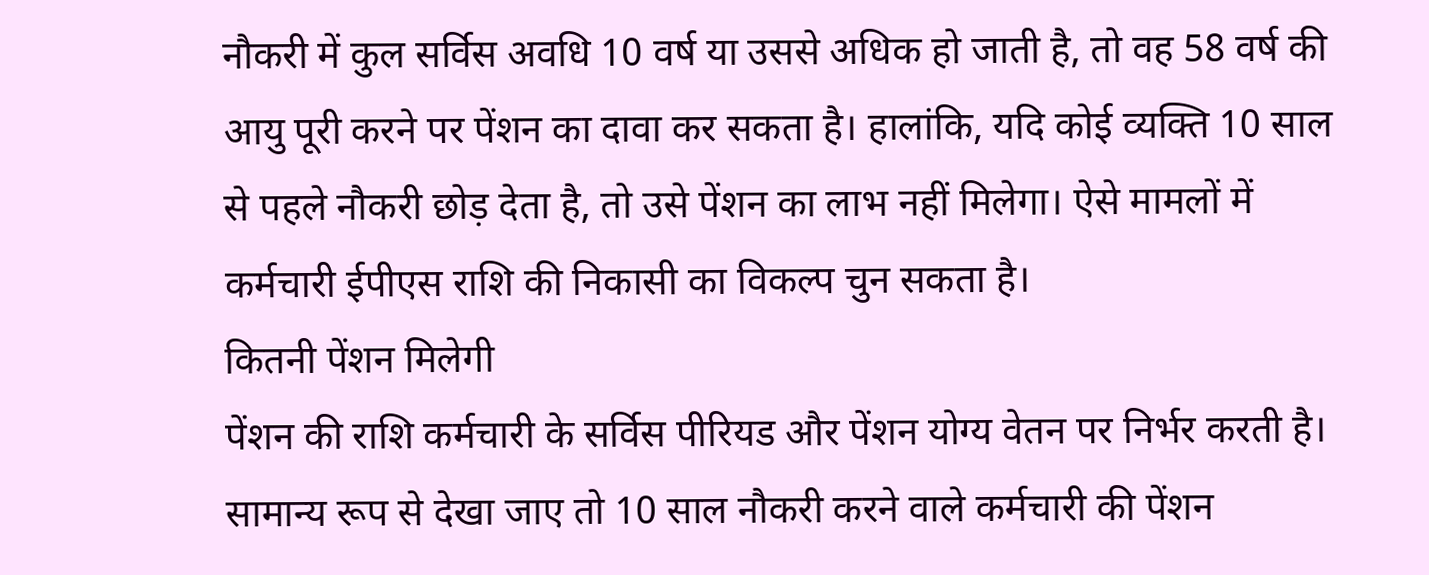नौकरी में कुल सर्विस अवधि 10 वर्ष या उससे अधिक हो जाती है, तो वह 58 वर्ष की आयु पूरी करने पर पेंशन का दावा कर सकता है। हालांकि, यदि कोई व्यक्ति 10 साल से पहले नौकरी छोड़ देता है, तो उसे पेंशन का लाभ नहीं मिलेगा। ऐसे मामलों में कर्मचारी ईपीएस राशि की निकासी का विकल्प चुन सकता है।
कितनी पेंशन मिलेगी
पेंशन की राशि कर्मचारी के सर्विस पीरियड और पेंशन योग्य वेतन पर निर्भर करती है। सामान्य रूप से देखा जाए तो 10 साल नौकरी करने वाले कर्मचारी की पेंशन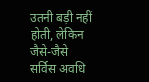उतनी बड़ी नहीं होती, लेकिन जैसे-जैसे सर्विस अवधि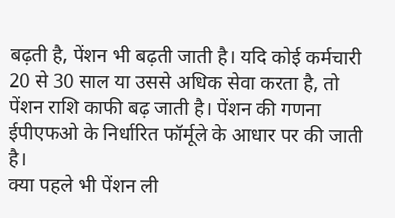बढ़ती है, पेंशन भी बढ़ती जाती है। यदि कोई कर्मचारी 20 से 30 साल या उससे अधिक सेवा करता है, तो पेंशन राशि काफी बढ़ जाती है। पेंशन की गणना ईपीएफओ के निर्धारित फॉर्मूले के आधार पर की जाती है।
क्या पहले भी पेंशन ली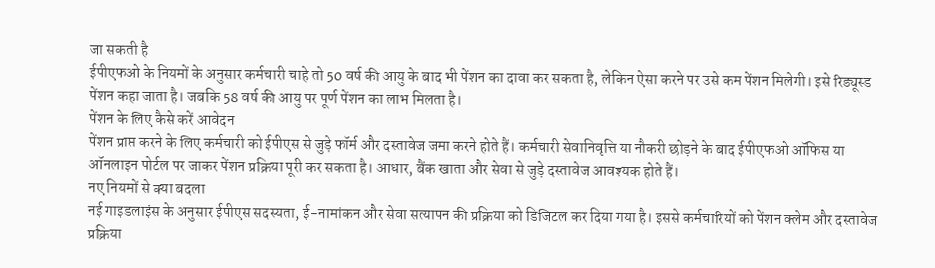जा सकती है
ईपीएफओ के नियमों के अनुसार कर्मचारी चाहे तो 50 वर्ष की आयु के बाद भी पेंशन का दावा कर सकता है, लेकिन ऐसा करने पर उसे कम पेंशन मिलेगी। इसे रिड्यूस्ड पेंशन कहा जाता है। जबकि 58 वर्ष की आयु पर पूर्ण पेंशन का लाभ मिलता है।
पेंशन के लिए कैसे करें आवेदन
पेंशन प्राप्त करने के लिए कर्मचारी को ईपीएस से जुड़े फॉर्म और दस्तावेज जमा करने होते हैं। कर्मचारी सेवानिवृत्ति या नौकरी छोड़ने के बाद ईपीएफओ ऑफिस या ऑनलाइन पोर्टल पर जाकर पेंशन प्रक्रिया पूरी कर सकता है। आधार, बैंक खाता और सेवा से जुड़े दस्तावेज आवश्यक होते हैं।
नए नियमों से क्या बदला
नई गाइडलाइंस के अनुसार ईपीएस सदस्यता, ई-नामांकन और सेवा सत्यापन की प्रक्रिया को डिजिटल कर दिया गया है। इससे कर्मचारियों को पेंशन क्लेम और दस्तावेज प्रक्रिया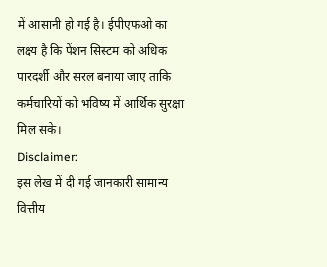में आसानी हो गई है। ईपीएफओ का लक्ष्य है कि पेंशन सिस्टम को अधिक पारदर्शी और सरल बनाया जाए ताकि कर्मचारियों को भविष्य में आर्थिक सुरक्षा मिल सके।
Disclaimer:
इस लेख में दी गई जानकारी सामान्य वित्तीय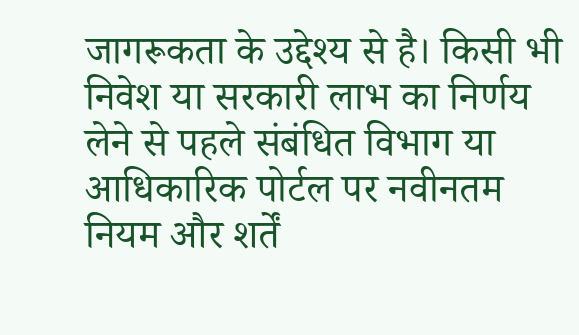जागरूकता के उद्देश्य से है। किसी भी निवेश या सरकारी लाभ का निर्णय लेने से पहले संबंधित विभाग या आधिकारिक पोर्टल पर नवीनतम नियम और शर्तें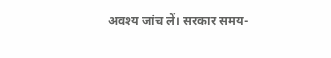अवश्य जांच लें। सरकार समय-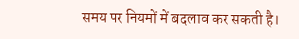समय पर नियमों में बदलाव कर सकती है।